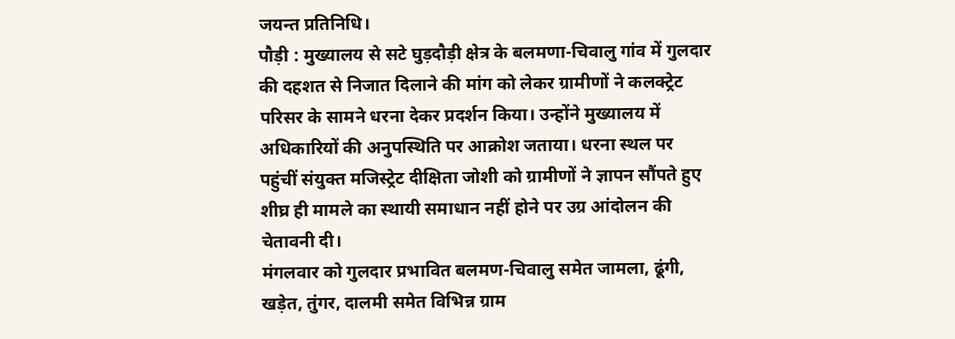जयन्त प्रतिनिधि।
पौड़ी : मुख्यालय से सटे घुड़दौड़ी क्षेत्र के बलमणा-चिवालु गांव में गुलदार की दहशत से निजात दिलाने की मांग को लेकर ग्रामीणों ने कलक्ट्रेट परिसर के सामने धरना देकर प्रदर्शन किया। उन्होंने मुख्यालय में अधिकारियों की अनुपस्थिति पर आक्रोश जताया। धरना स्थल पर पहुंचीं संयुक्त मजिस्ट्रेट दीक्षिता जोशी को ग्रामीणों ने ज्ञापन सौंपते हुए शीघ्र ही मामले का स्थायी समाधान नहीं होने पर उग्र आंदोलन की चेतावनी दी।
मंगलवार को गुलदार प्रभावित बलमण-चिवालु समेत जामला, ढूंगी, खड़ेत, तुंगर, दालमी समेत विभिन्न ग्राम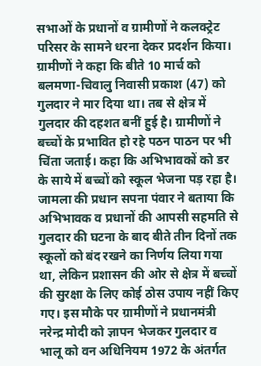सभाओं के प्रधानों व ग्रामीणों ने कलक्ट्रेट परिसर के सामने धरना देकर प्रदर्शन किया। ग्रामीणों ने कहा कि बीते 10 मार्च को बलमणा-चिवालु निवासी प्रकाश (47) को गुलदार ने मार दिया था। तब से क्षेत्र में गुलदार की दहशत बनीं हुई है। ग्रामीणों ने बच्चों के प्रभावित हो रहे पठन पाठन पर भी चिंता जताई। कहा कि अभिभावकों को डर के साये में बच्चों को स्कूल भेजना पड़ रहा है। जामला की प्रधान सपना पंवार ने बताया कि अभिभावक व प्रधानों की आपसी सहमति से गुलदार की घटना के बाद बीते तीन दिनों तक स्कूलों को बंद रखने का निर्णय लिया गया था, लेकिन प्रशासन की ओर से क्षेत्र में बच्चों की सुरक्षा के लिए कोई ठोस उपाय नहीं किए गए। इस मौके पर ग्रामीणों ने प्रधानमंत्री नरेन्द्र मोदी को ज्ञापन भेजकर गुलदार व भालू को वन अधिनियम 1972 के अंतर्गत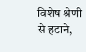विशेष श्रेणी से हटाने,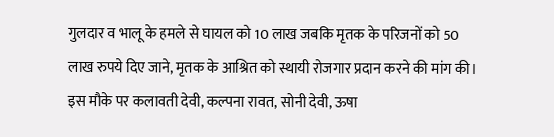गुलदार व भालू के हमले से घायल को 10 लाख जबकि मृतक के परिजनों को 50 लाख रुपये दिए जाने, मृतक के आश्रित को स्थायी रोजगार प्रदान करने की मांग की। इस मौके पर कलावती देवी, कल्पना रावत, सोनी देवी, ऊषा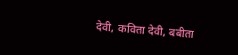देवी, कविता देवी, बबीता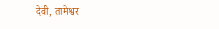देवी, तामेश्वर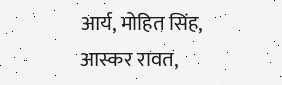आर्य, मोहित सिंह, आस्कर रावत,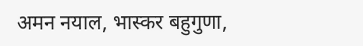अमन नयाल, भास्कर बहुगुणा,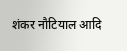शंकर नौटियाल आदि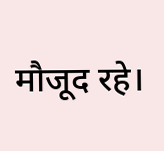मौजूद रहे।